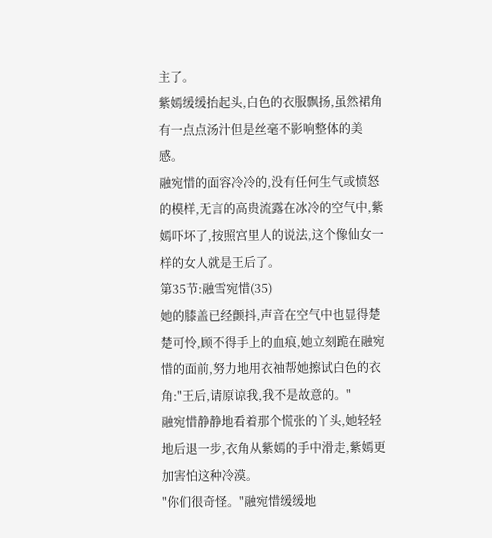主了。
紫嫣缓缓抬起头,白色的衣服飘扬,虽然裙角有一点点汤汁但是丝毫不影响整体的美感。
融宛惜的面容冷冷的,没有任何生气或愤怒的模样,无言的高贵流露在冰冷的空气中,紫嫣吓坏了,按照宫里人的说法,这个像仙女一样的女人就是王后了。
第35节:融雪宛惜(35)
她的膝盖已经颤抖,声音在空气中也显得楚楚可怜,顾不得手上的血痕,她立刻跪在融宛惜的面前,努力地用衣袖帮她擦试白色的衣角:"王后,请原谅我,我不是故意的。"
融宛惜静静地看着那个慌张的丫头,她轻轻地后退一步,衣角从紫嫣的手中滑走,紫嫣更加害怕这种冷漠。
"你们很奇怪。"融宛惜缓缓地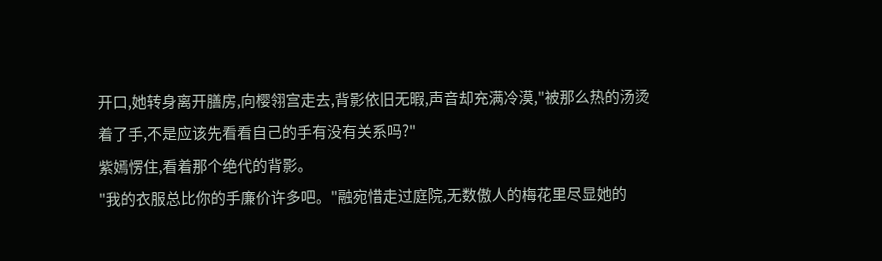开口,她转身离开膳房,向樱翎宫走去,背影依旧无暇,声音却充满冷漠,"被那么热的汤烫着了手,不是应该先看看自己的手有没有关系吗?"
紫嫣愣住,看着那个绝代的背影。
"我的衣服总比你的手廉价许多吧。"融宛惜走过庭院,无数傲人的梅花里尽显她的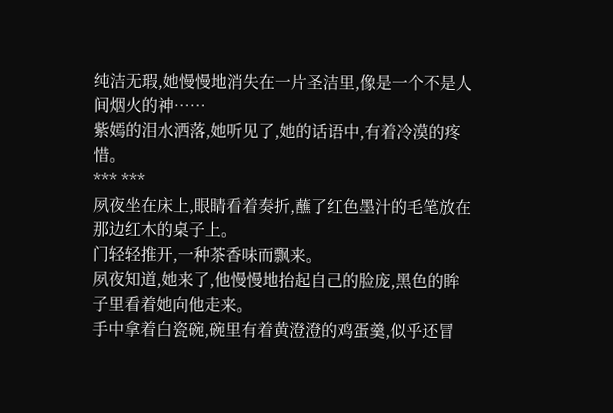纯洁无瑕,她慢慢地消失在一片圣洁里,像是一个不是人间烟火的神……
紫嫣的泪水洒落,她听见了,她的话语中,有着冷漠的疼惜。
*** ***
夙夜坐在床上,眼睛看着奏折,蘸了红色墨汁的毛笔放在那边红木的桌子上。
门轻轻推开,一种茶香味而飘来。
夙夜知道,她来了,他慢慢地抬起自己的脸庞,黑色的眸子里看着她向他走来。
手中拿着白瓷碗,碗里有着黄澄澄的鸡蛋羹,似乎还冒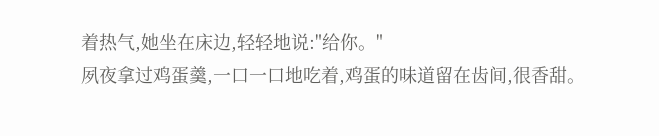着热气,她坐在床边,轻轻地说:"给你。"
夙夜拿过鸡蛋羹,一口一口地吃着,鸡蛋的味道留在齿间,很香甜。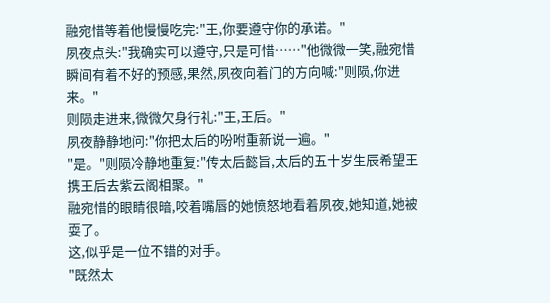融宛惜等着他慢慢吃完:"王,你要遵守你的承诺。"
夙夜点头:"我确实可以遵守,只是可惜……"他微微一笑,融宛惜瞬间有着不好的预感,果然,夙夜向着门的方向喊:"则陨,你进来。"
则陨走进来,微微欠身行礼:"王,王后。"
夙夜静静地问:"你把太后的吩咐重新说一遍。"
"是。"则陨冷静地重复:"传太后懿旨,太后的五十岁生辰希望王携王后去紫云阁相聚。"
融宛惜的眼睛很暗,咬着嘴唇的她愤怒地看着夙夜,她知道,她被耍了。
这,似乎是一位不错的对手。
"既然太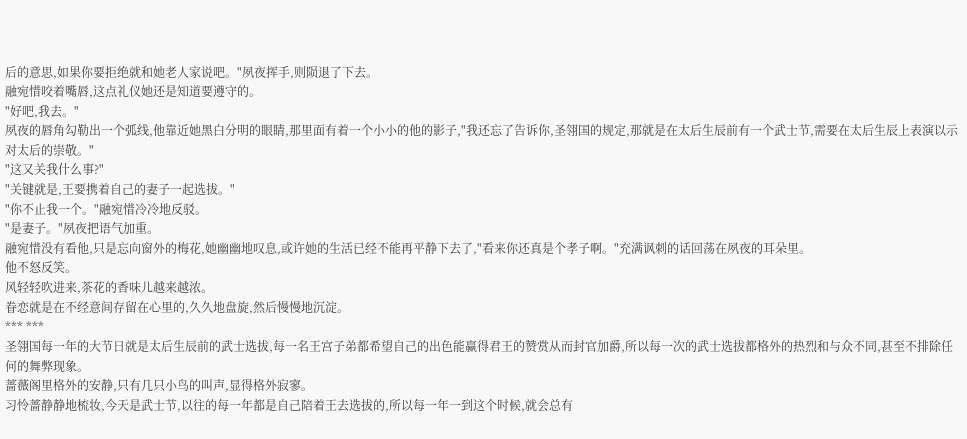后的意思,如果你要拒绝就和她老人家说吧。"夙夜挥手,则陨退了下去。
融宛惜咬着嘴唇,这点礼仪她还是知道要遵守的。
"好吧,我去。"
夙夜的唇角勾勒出一个弧线,他靠近她黑白分明的眼睛,那里面有着一个小小的他的影子,"我还忘了告诉你,圣翎国的规定,那就是在太后生辰前有一个武士节,需要在太后生辰上表演以示对太后的崇敬。"
"这又关我什么事?"
"关键就是,王要携着自己的妻子一起选拔。"
"你不止我一个。"融宛惜冷冷地反驳。
"是妻子。"夙夜把语气加重。
融宛惜没有看他,只是忘向窗外的梅花,她幽幽地叹息,或许她的生活已经不能再平静下去了,"看来你还真是个孝子啊。"充满讽刺的话回荡在夙夜的耳朵里。
他不怒反笑。
风轻轻吹进来,茶花的香味儿越来越浓。
眷恋就是在不经意间存留在心里的,久久地盘旋,然后慢慢地沉淀。
*** ***
圣翎国每一年的大节日就是太后生辰前的武士选拔,每一名王宫子弟都希望自己的出色能赢得君王的赞赏从而封官加爵,所以每一次的武士选拔都格外的热烈和与众不同,甚至不排除任何的舞弊现象。
蔷薇阁里格外的安静,只有几只小鸟的叫声,显得格外寂寥。
习怜蔷静静地梳妆,今天是武士节,以往的每一年都是自己陪着王去选拔的,所以每一年一到这个时候,就会总有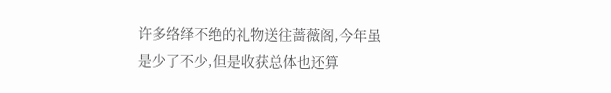许多络绎不绝的礼物送往蔷薇阁,今年虽是少了不少,但是收获总体也还算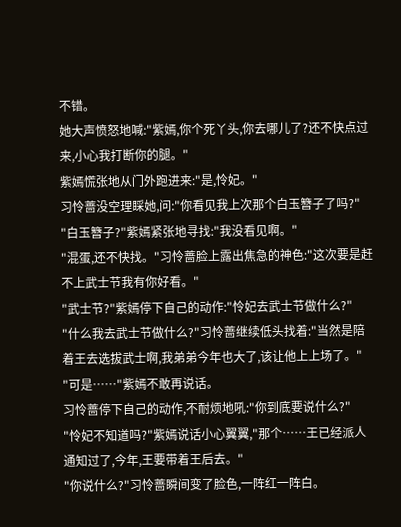不错。
她大声愤怒地喊:"紫嫣,你个死丫头,你去哪儿了?还不快点过来,小心我打断你的腿。"
紫嫣慌张地从门外跑进来:"是,怜妃。"
习怜蔷没空理睬她,问:"你看见我上次那个白玉簪子了吗?"
"白玉簪子?"紫嫣紧张地寻找:"我没看见啊。"
"混蛋,还不快找。"习怜蔷脸上露出焦急的神色:"这次要是赶不上武士节我有你好看。"
"武士节?"紫嫣停下自己的动作:"怜妃去武士节做什么?"
"什么我去武士节做什么?"习怜蔷继续低头找着:"当然是陪着王去选拔武士啊,我弟弟今年也大了,该让他上上场了。"
"可是……"紫嫣不敢再说话。
习怜蔷停下自己的动作,不耐烦地吼:"你到底要说什么?"
"怜妃不知道吗?"紫嫣说话小心翼翼,"那个……王已经派人通知过了,今年,王要带着王后去。"
"你说什么?"习怜蔷瞬间变了脸色,一阵红一阵白。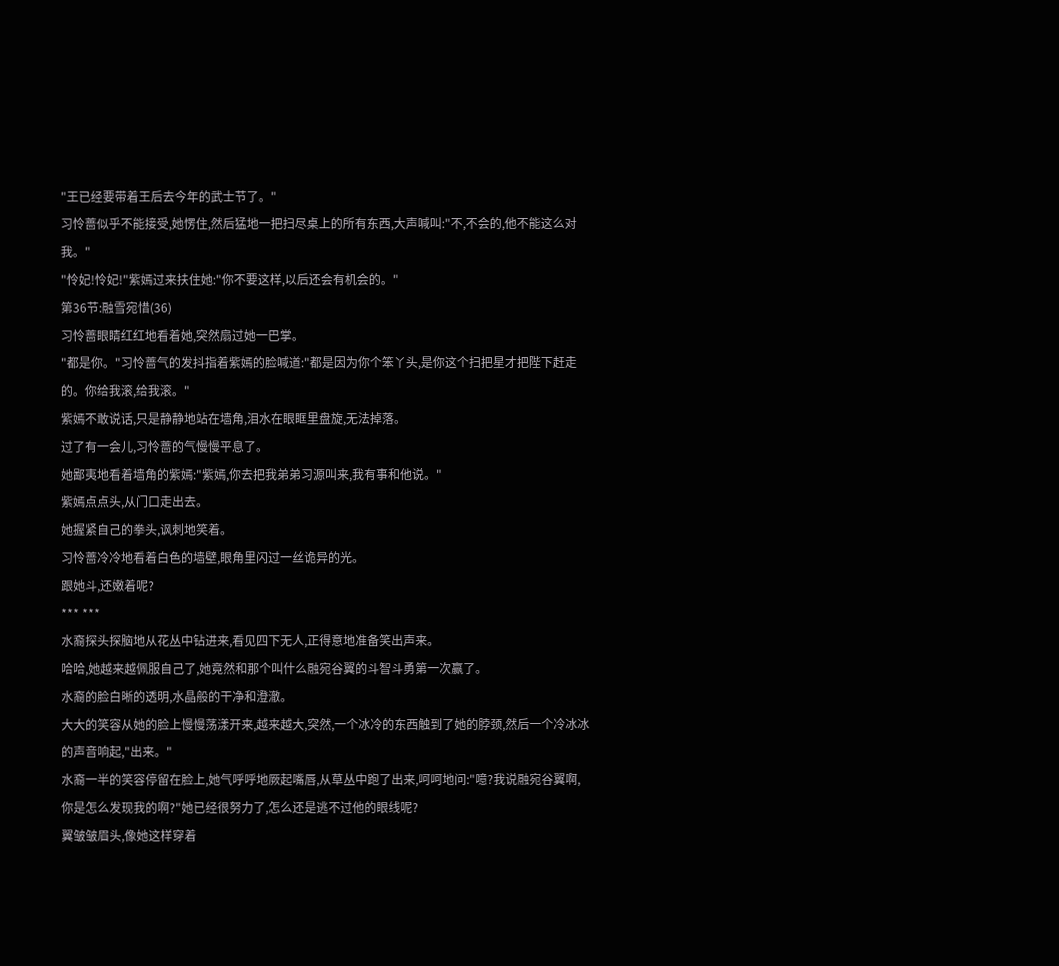"王已经要带着王后去今年的武士节了。"
习怜蔷似乎不能接受,她愣住,然后猛地一把扫尽桌上的所有东西,大声喊叫:"不,不会的,他不能这么对我。"
"怜妃!怜妃!"紫嫣过来扶住她:"你不要这样,以后还会有机会的。"
第36节:融雪宛惜(36)
习怜蔷眼睛红红地看着她,突然扇过她一巴掌。
"都是你。"习怜蔷气的发抖指着紫嫣的脸喊道:"都是因为你个笨丫头,是你这个扫把星才把陛下赶走的。你给我滚,给我滚。"
紫嫣不敢说话,只是静静地站在墙角,泪水在眼眶里盘旋,无法掉落。
过了有一会儿,习怜蔷的气慢慢平息了。
她鄙夷地看着墙角的紫嫣:"紫嫣,你去把我弟弟习源叫来,我有事和他说。"
紫嫣点点头,从门口走出去。
她握紧自己的拳头,讽刺地笑着。
习怜蔷冷冷地看着白色的墙壁,眼角里闪过一丝诡异的光。
跟她斗,还嫩着呢?
*** ***
水裔探头探脑地从花丛中钻进来,看见四下无人,正得意地准备笑出声来。
哈哈,她越来越佩服自己了,她竟然和那个叫什么融宛谷翼的斗智斗勇第一次赢了。
水裔的脸白晰的透明,水晶般的干净和澄澈。
大大的笑容从她的脸上慢慢荡漾开来,越来越大,突然,一个冰冷的东西触到了她的脖颈,然后一个冷冰冰的声音响起,"出来。"
水裔一半的笑容停留在脸上,她气呼呼地厥起嘴唇,从草丛中跑了出来,呵呵地问:"噫?我说融宛谷翼啊,你是怎么发现我的啊?"她已经很努力了,怎么还是逃不过他的眼线呢?
翼皱皱眉头,像她这样穿着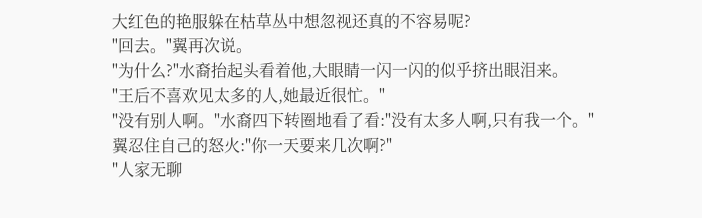大红色的艳服躲在枯草丛中想忽视还真的不容易呢?
"回去。"翼再次说。
"为什么?"水裔抬起头看着他,大眼睛一闪一闪的似乎挤出眼泪来。
"王后不喜欢见太多的人,她最近很忙。"
"没有别人啊。"水裔四下转圈地看了看:"没有太多人啊,只有我一个。"
翼忍住自己的怒火:"你一天要来几次啊?"
"人家无聊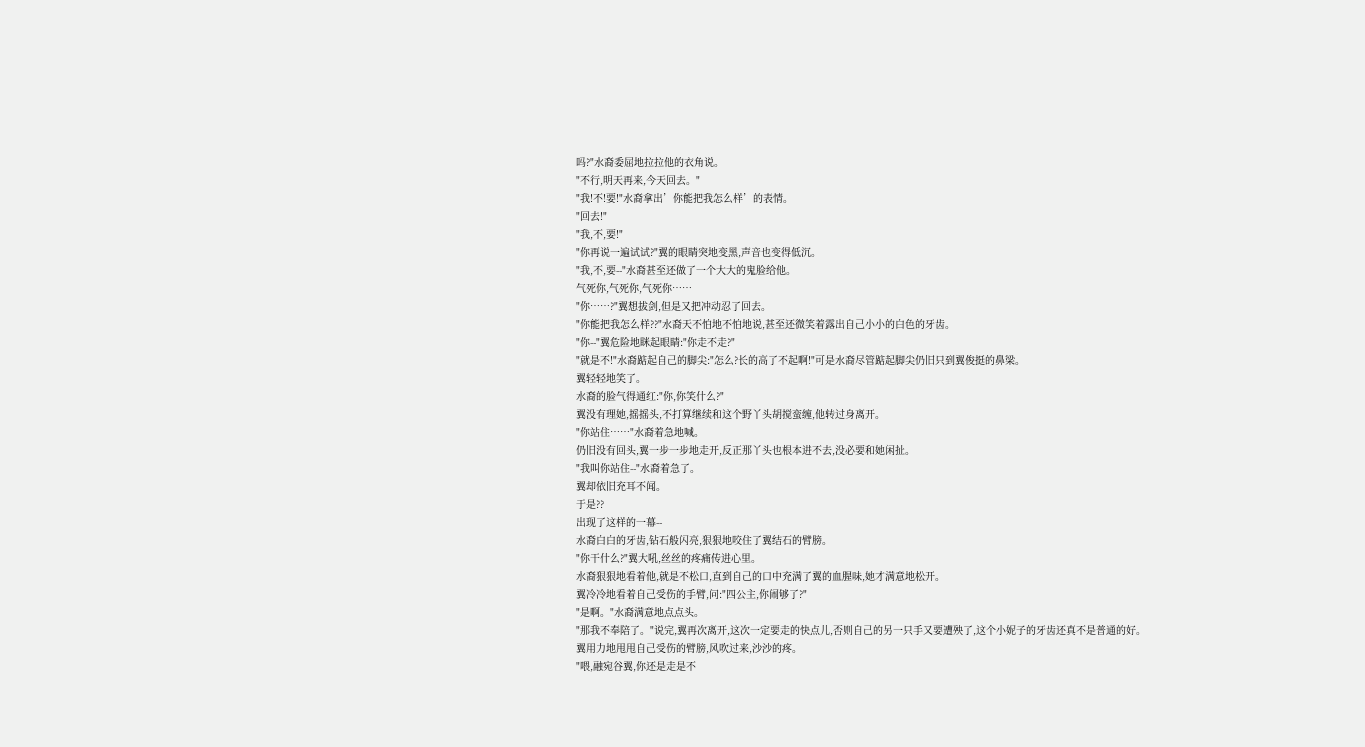吗?"水裔委屈地拉拉他的衣角说。
"不行,明天再来,今天回去。"
"我!不!要!"水裔拿出’你能把我怎么样’的表情。
"回去!"
"我,不,要!"
"你再说一遍试试?"翼的眼睛突地变黑,声音也变得低沉。
"我,不,要--"水裔甚至还做了一个大大的鬼脸给他。
气死你,气死你,气死你……
"你……?"翼想拔剑,但是又把冲动忍了回去。
"你能把我怎么样??"水裔天不怕地不怕地说,甚至还微笑着露出自己小小的白色的牙齿。
"你--"翼危险地眯起眼睛:"你走不走?"
"就是不!"水裔踮起自己的脚尖:"怎么?长的高了不起啊!"可是水裔尽管踮起脚尖仍旧只到翼俊挺的鼻梁。
翼轻轻地笑了。
水裔的脸气得通红:"你,你笑什么?"
翼没有理她,摇摇头,不打算继续和这个野丫头胡搅蛮缠,他转过身离开。
"你站住……"水裔着急地喊。
仍旧没有回头,翼一步一步地走开,反正那丫头也根本进不去,没必要和她闲扯。
"我叫你站住--"水裔着急了。
翼却依旧充耳不闻。
于是??
出现了这样的一幕--
水裔白白的牙齿,钻石般闪亮,狠狠地咬住了翼结石的臂膀。
"你干什么?"翼大吼,丝丝的疼痛传进心里。
水裔狠狠地看着他,就是不松口,直到自己的口中充满了翼的血腥味,她才满意地松开。
翼冷冷地看着自己受伤的手臂,问:"四公主,你闹够了?"
"是啊。"水裔满意地点点头。
"那我不奉陪了。"说完,翼再次离开,这次一定要走的快点儿,否则自己的另一只手又要遭殃了,这个小妮子的牙齿还真不是普通的好。
翼用力地甩甩自己受伤的臂膀,风吹过来,沙沙的疼。
"喂,融宛谷翼,你还是走是不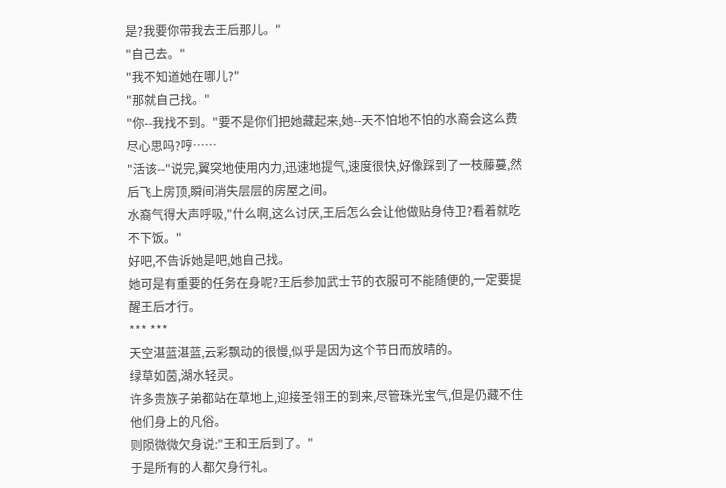是?我要你带我去王后那儿。"
"自己去。"
"我不知道她在哪儿?"
"那就自己找。"
"你--我找不到。"要不是你们把她藏起来,她--天不怕地不怕的水裔会这么费尽心思吗?哼……
"活该--"说完,翼突地使用内力,迅速地提气,速度很快,好像踩到了一枝藤蔓,然后飞上房顶,瞬间消失层层的房屋之间。
水裔气得大声呼吸,"什么啊,这么讨厌,王后怎么会让他做贴身侍卫?看着就吃不下饭。"
好吧,不告诉她是吧,她自己找。
她可是有重要的任务在身呢?王后参加武士节的衣服可不能随便的,一定要提醒王后才行。
*** ***
天空湛蓝湛蓝,云彩飘动的很慢,似乎是因为这个节日而放晴的。
绿草如茵,湖水轻灵。
许多贵族子弟都站在草地上,迎接圣翎王的到来,尽管珠光宝气,但是仍藏不住他们身上的凡俗。
则陨微微欠身说:"王和王后到了。"
于是所有的人都欠身行礼。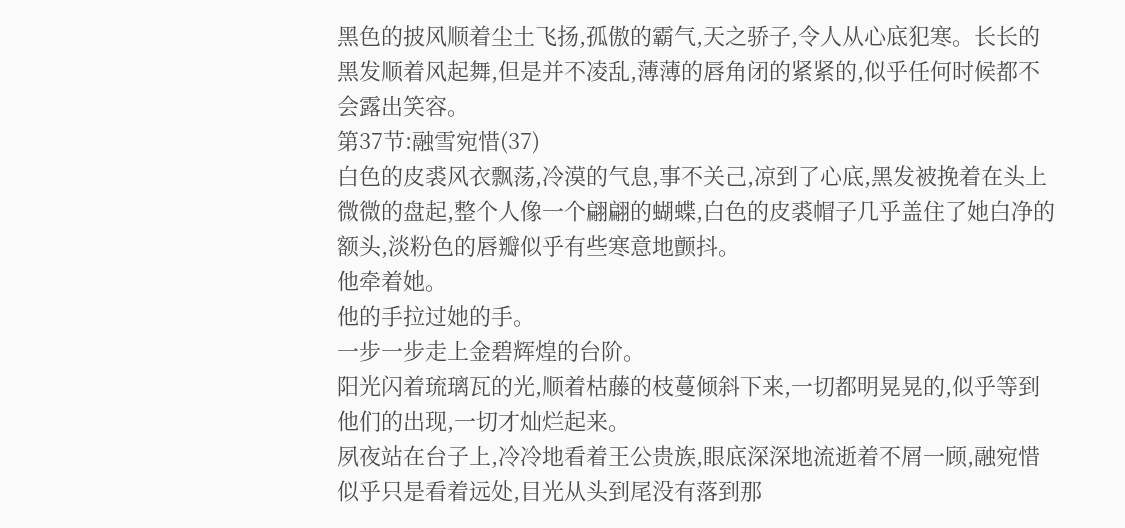黑色的披风顺着尘土飞扬,孤傲的霸气,天之骄子,令人从心底犯寒。长长的黑发顺着风起舞,但是并不凌乱,薄薄的唇角闭的紧紧的,似乎任何时候都不会露出笑容。
第37节:融雪宛惜(37)
白色的皮裘风衣飘荡,冷漠的气息,事不关己,凉到了心底,黑发被挽着在头上微微的盘起,整个人像一个翩翩的蝴蝶,白色的皮裘帽子几乎盖住了她白净的额头,淡粉色的唇瓣似乎有些寒意地颤抖。
他牵着她。
他的手拉过她的手。
一步一步走上金碧辉煌的台阶。
阳光闪着琉璃瓦的光,顺着枯藤的枝蔓倾斜下来,一切都明晃晃的,似乎等到他们的出现,一切才灿烂起来。
夙夜站在台子上,冷冷地看着王公贵族,眼底深深地流逝着不屑一顾,融宛惜似乎只是看着远处,目光从头到尾没有落到那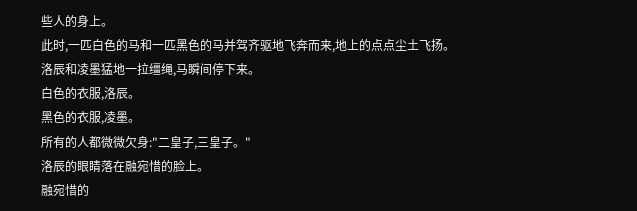些人的身上。
此时,一匹白色的马和一匹黑色的马并驾齐驱地飞奔而来,地上的点点尘土飞扬。
洛辰和凌墨猛地一拉缰绳,马瞬间停下来。
白色的衣服,洛辰。
黑色的衣服,凌墨。
所有的人都微微欠身:"二皇子,三皇子。"
洛辰的眼睛落在融宛惜的脸上。
融宛惜的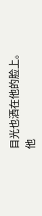目光也洒在他的脸上。
他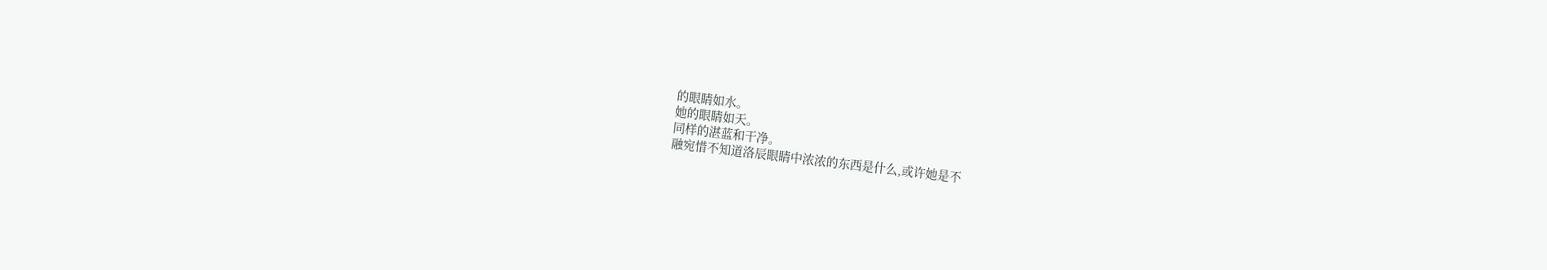的眼睛如水。
她的眼睛如天。
同样的湛蓝和干净。
融宛惜不知道洛辰眼睛中浓浓的东西是什么,或许她是不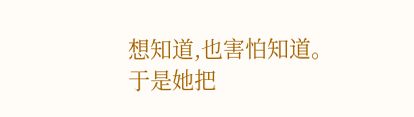想知道,也害怕知道。
于是她把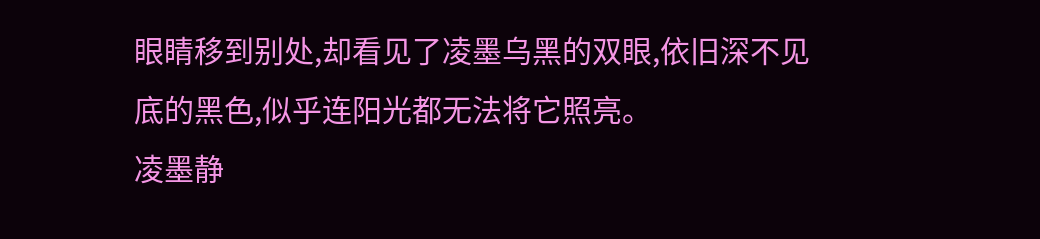眼睛移到别处,却看见了凌墨乌黑的双眼,依旧深不见底的黑色,似乎连阳光都无法将它照亮。
凌墨静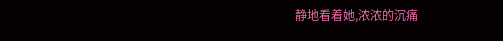静地看着她,浓浓的沉痛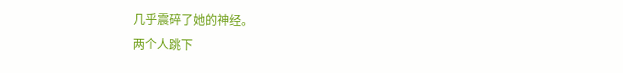几乎震碎了她的神经。
两个人跳下